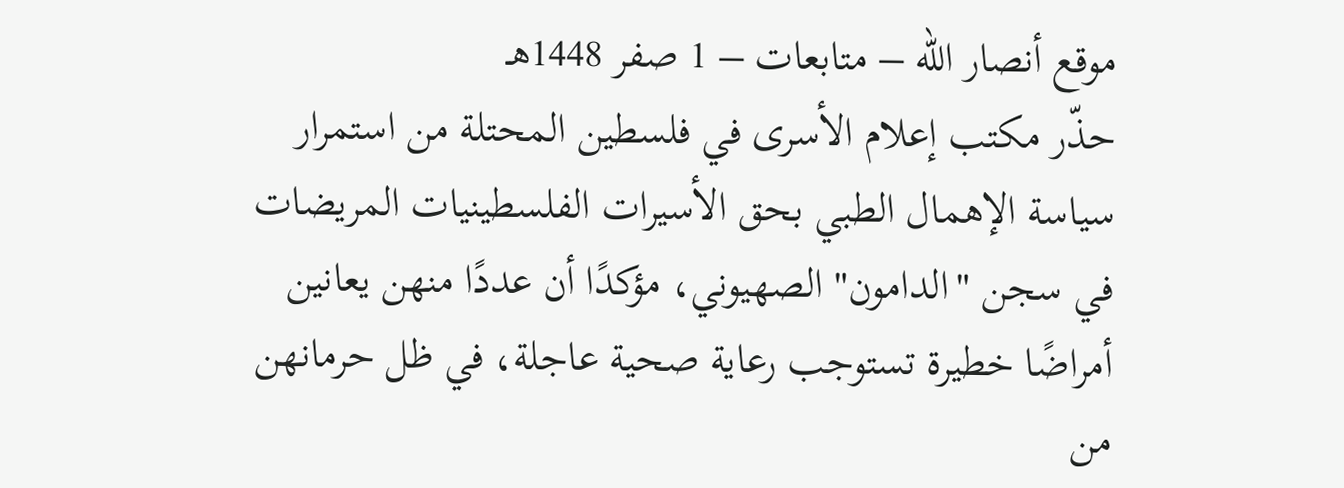موقع أنصار الله – متابعات – 1 صفر 1448هـ
حذّر مكتب إعلام الأسرى في فلسطين المحتلة من استمرار سياسة الإهمال الطبي بحق الأسيرات الفلسطينيات المريضات في سجن "الدامون" الصهيوني، مؤكدًا أن عددًا منهن يعانين أمراضًا خطيرة تستوجب رعاية صحية عاجلة، في ظل حرمانهن من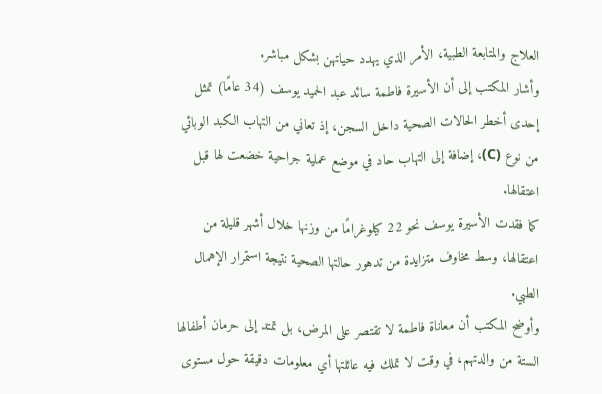العلاج والمتابعة الطبية، الأمر الذي يهدد حياتهن بشكل مباشر.
وأشار المكتب إلى أن الأسيرة فاطمة سائد عبد الحميد يوسف (34 عامًا) تمثل إحدى أخطر الحالات الصحية داخل السجن، إذ تعاني من التهاب الكبد الوبائي من نوع (C)، إضافة إلى التهاب حاد في موضع عملية جراحية خضعت لها قبل اعتقالها.
كما فقدت الأسيرة يوسف نحو 22 كيلوغرامًا من وزنها خلال أشهر قليلة من اعتقالها، وسط مخاوف متزايدة من تدهور حالتها الصحية نتيجة استمرار الإهمال الطبي.
وأوضح المكتب أن معاناة فاطمة لا تقتصر على المرض، بل تمتد إلى حرمان أطفالها الستة من والدتهم، في وقت لا تملك فيه عائلتها أي معلومات دقيقة حول مستوى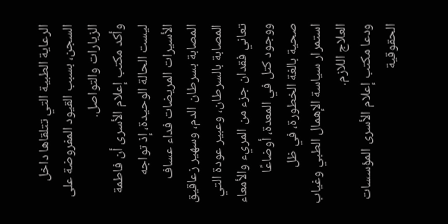الرعاية الطبية التي تتلقاها داخل السجن، بسبب القيود المفروضة على الزيارات والتواصل.
وأكد مكتب إعلام الأسرى أن فاطمة ليست الحالة الوحيدة، إذ تواجه الأسيرات المريضات فداء عساف المصابة بسرطان الدم، وسهير زعاقيق المصابة بالسرطان، وعبير عودة التي تعاني فقدان جزء من المريء والأمعاء ووجود كتل في المعدة، أوضاعًا صحية بالغة الخطورة، في ظل استمرار سياسة الإهمال الطبي وغياب العلاج اللازم.
ودعا مكتب إعلام الأسرى المؤسسات الحقوقية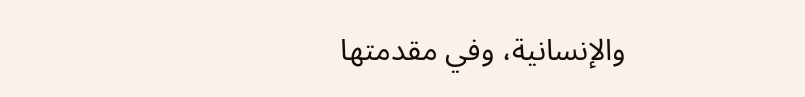والإنسانية، وفي مقدمتها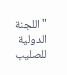"اللجنة الدولية للصليب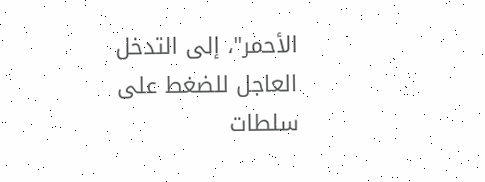الأحمر"، إلى التدخل العاجل للضغط على سلطات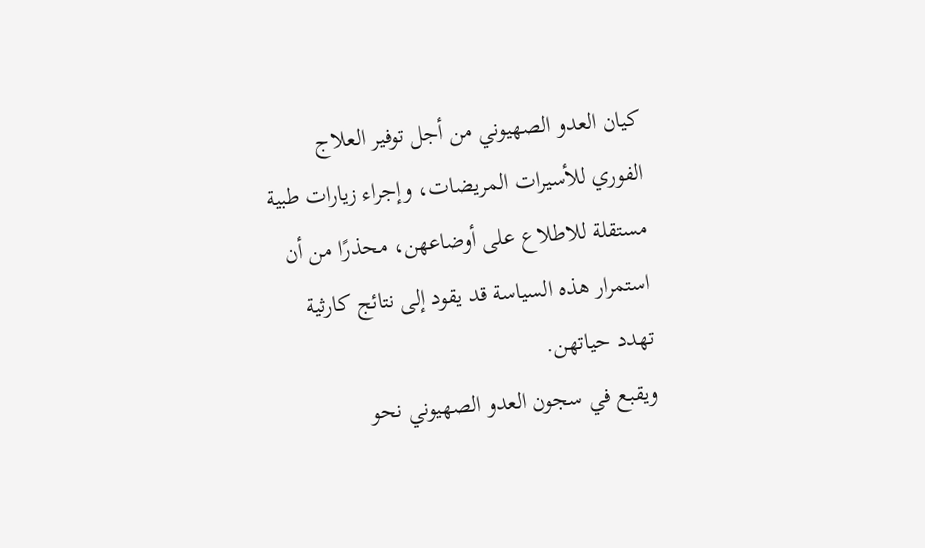كيان العدو الصهيوني من أجل توفير العلاج الفوري للأسيرات المريضات، وإجراء زيارات طبية مستقلة للاطلاع على أوضاعهن، محذرًا من أن استمرار هذه السياسة قد يقود إلى نتائج كارثية تهدد حياتهن.
ويقبع في سجون العدو الصهيوني نحو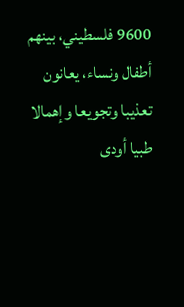9600 فلسطيني، بينهم أطفال ونساء، يعانون تعذيبا وتجويعا وإهمالا طبيا أودى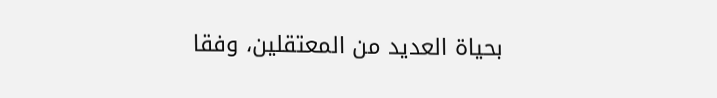بحياة العديد من المعتقلين، وفقا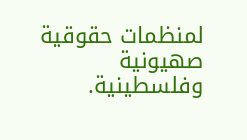لمنظمات حقوقية صهيونية وفلسطينية.